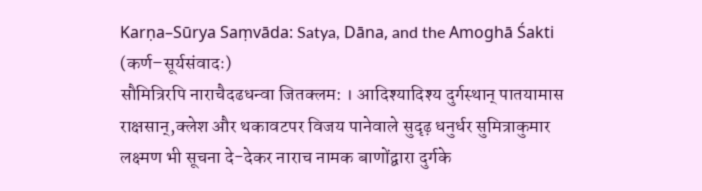Karṇa–Sūrya Saṃvāda: Satya, Dāna, and the Amoghā Śakti (कर्ण–सूर्यसंवादः)
सौमित्रिरपि नाराचैदढधन्वा जितक्लम: । आदिश्यादिश्य दुर्गस्थान् पातयामास राक्षसान्,क्लेश और थकावटपर विजय पानेवाले सुदृढ़ धनुर्धर सुमित्राकुमार लक्ष्मण भी सूचना दे-देकर नाराच नामक बाणोंद्वारा दुर्गके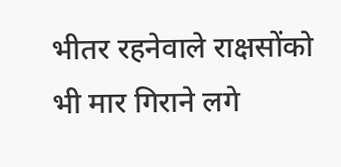भीतर रहनेवाले राक्षसोंको भी मार गिराने लगे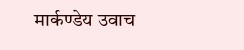मार्कण्डेय उवाच